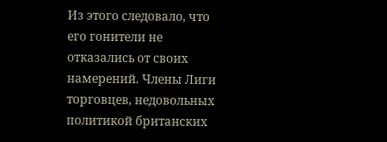Из этого следовало, что его гонители не отказались от своих намерений. Члены Лиги торговцев, недовольных политикой британских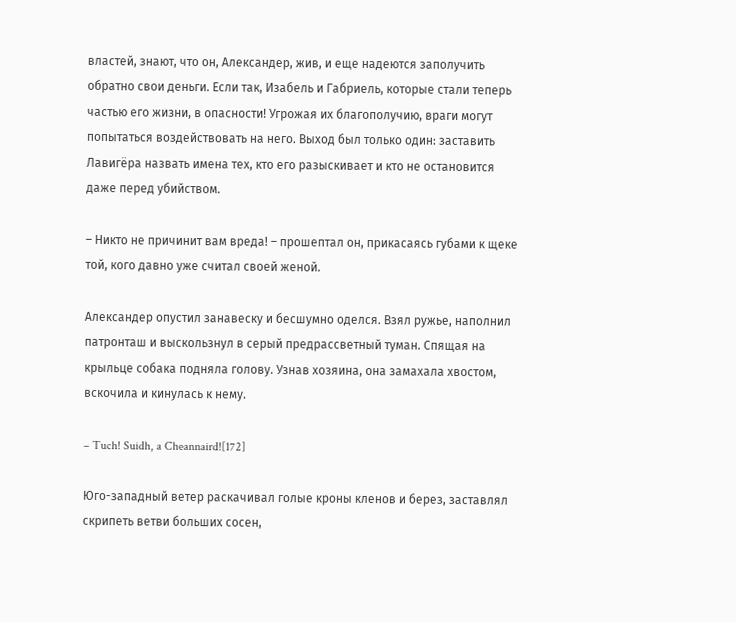властей, знают, что он, Александер, жив, и еще надеются заполучить обратно свои деньги. Если так, Изабель и Габриель, которые стали теперь частью его жизни, в опасности! Угрожая их благополучию, враги могут попытаться воздействовать на него. Выход был только один: заставить Лавигёра назвать имена тех, кто его разыскивает и кто не остановится даже перед убийством.

– Никто не причинит вам вреда! – прошептал он, прикасаясь губами к щеке той, кого давно уже считал своей женой.

Александер опустил занавеску и бесшумно оделся. Взял ружье, наполнил патронташ и выскользнул в серый предрассветный туман. Спящая на крыльце собака подняла голову. Узнав хозяина, она замахала хвостом, вскочила и кинулась к нему.

– Tuch! Suidh, a Cheannaird![172]

Юго-западный ветер раскачивал голые кроны кленов и берез, заставлял скрипеть ветви больших сосен,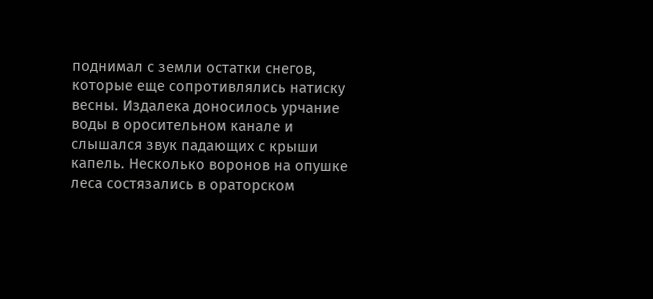поднимал с земли остатки снегов, которые еще сопротивлялись натиску весны. Издалека доносилось урчание воды в оросительном канале и слышался звук падающих с крыши капель. Несколько воронов на опушке леса состязались в ораторском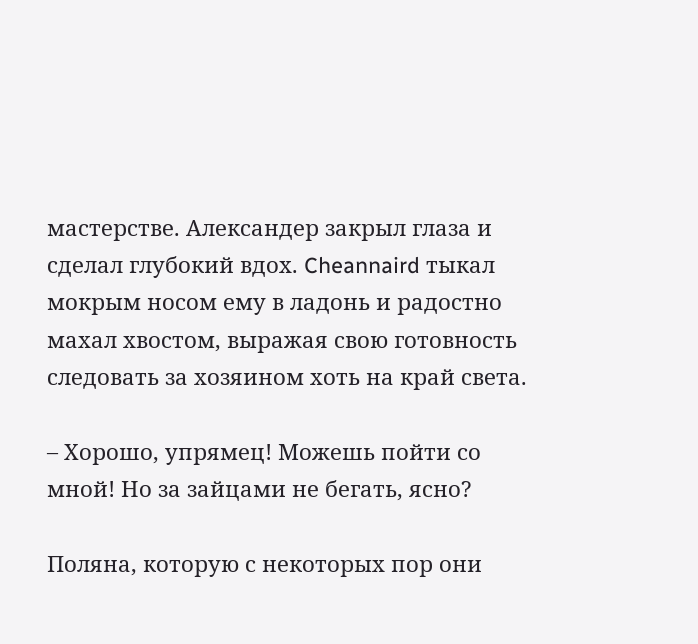мастерстве. Александер закрыл глаза и сделал глубокий вдох. Cheannaird тыкал мокрым носом ему в ладонь и радостно махал хвостом, выражая свою готовность следовать за хозяином хоть на край света.

– Хорошо, упрямец! Можешь пойти со мной! Но за зайцами не бегать, ясно?

Поляна, которую с некоторых пор они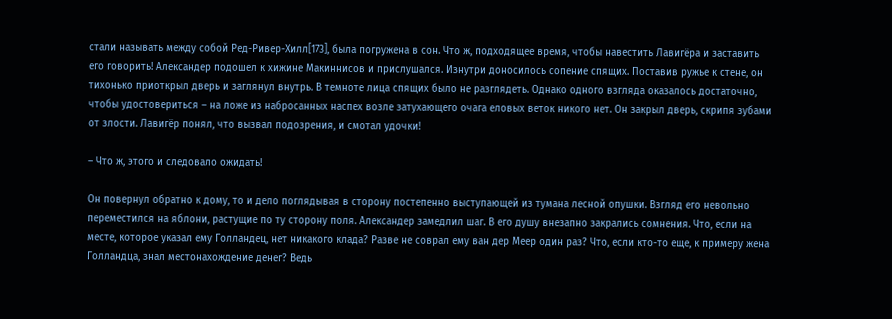стали называть между собой Ред-Ривер-Хилл[173], была погружена в сон. Что ж, подходящее время, чтобы навестить Лавигёра и заставить его говорить! Александер подошел к хижине Макиннисов и прислушался. Изнутри доносилось сопение спящих. Поставив ружье к стене, он тихонько приоткрыл дверь и заглянул внутрь. В темноте лица спящих было не разглядеть. Однако одного взгляда оказалось достаточно, чтобы удостовериться – на ложе из набросанных наспех возле затухающего очага еловых веток никого нет. Он закрыл дверь, скрипя зубами от злости. Лавигёр понял, что вызвал подозрения, и смотал удочки!

– Что ж, этого и следовало ожидать!

Он повернул обратно к дому, то и дело поглядывая в сторону постепенно выступающей из тумана лесной опушки. Взгляд его невольно переместился на яблони, растущие по ту сторону поля. Александер замедлил шаг. В его душу внезапно закрались сомнения. Что, если на месте, которое указал ему Голландец, нет никакого клада? Разве не соврал ему ван дер Меер один раз? Что, если кто-то еще, к примеру жена Голландца, знал местонахождение денег? Ведь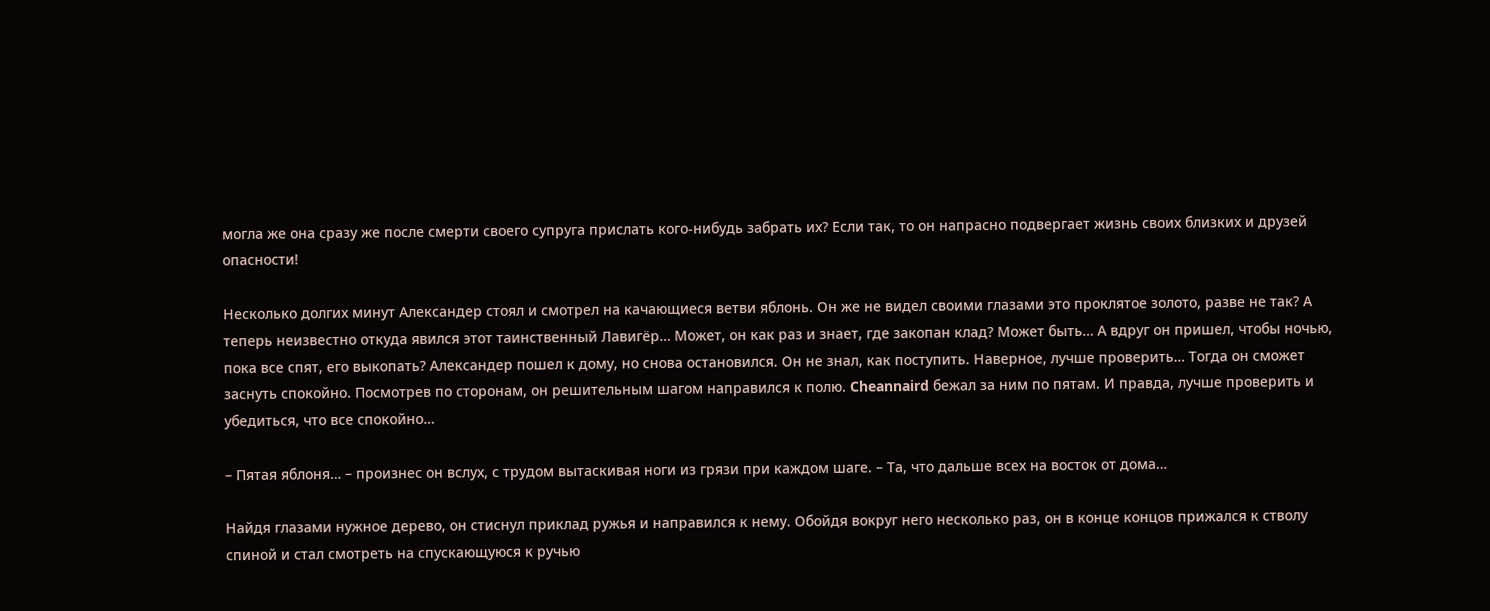могла же она сразу же после смерти своего супруга прислать кого-нибудь забрать их? Если так, то он напрасно подвергает жизнь своих близких и друзей опасности!

Несколько долгих минут Александер стоял и смотрел на качающиеся ветви яблонь. Он же не видел своими глазами это проклятое золото, разве не так? А теперь неизвестно откуда явился этот таинственный Лавигёр… Может, он как раз и знает, где закопан клад? Может быть… А вдруг он пришел, чтобы ночью, пока все спят, его выкопать? Александер пошел к дому, но снова остановился. Он не знал, как поступить. Наверное, лучше проверить… Тогда он сможет заснуть спокойно. Посмотрев по сторонам, он решительным шагом направился к полю. Cheannaird бежал за ним по пятам. И правда, лучше проверить и убедиться, что все спокойно…

– Пятая яблоня… – произнес он вслух, с трудом вытаскивая ноги из грязи при каждом шаге. – Та, что дальше всех на восток от дома…

Найдя глазами нужное дерево, он стиснул приклад ружья и направился к нему. Обойдя вокруг него несколько раз, он в конце концов прижался к стволу спиной и стал смотреть на спускающуюся к ручью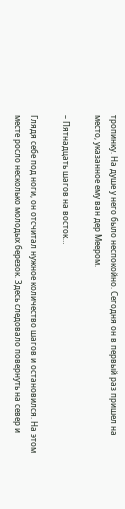тропинку. На душе у него было неспокойно. Сегодня он в первый раз пришел на место, указанное ему ван дер Меером.

– Пятнадцать шагов на восток…

Глядя себе под ноги, он отсчитал нужное количество шагов и остановился. На этом месте росло несколько молодых березок. Здесь следовало повернуть на север и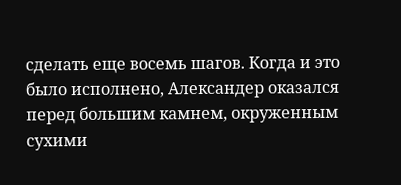сделать еще восемь шагов. Когда и это было исполнено, Александер оказался перед большим камнем, окруженным сухими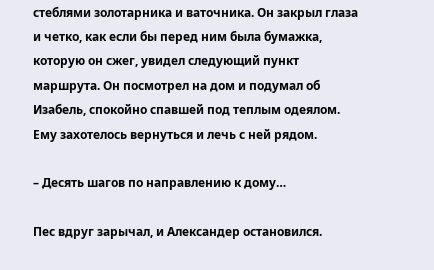стеблями золотарника и ваточника. Он закрыл глаза и четко, как если бы перед ним была бумажка, которую он сжег, увидел следующий пункт маршрута. Он посмотрел на дом и подумал об Изабель, спокойно спавшей под теплым одеялом. Ему захотелось вернуться и лечь с ней рядом.

– Десять шагов по направлению к дому…

Пес вдруг зарычал, и Александер остановился.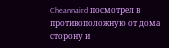Cheannaird посмотрел в противоположную от дома сторону и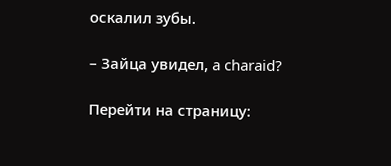оскалил зубы.

– Зайца увидел, a charaid?

Перейти на страницу: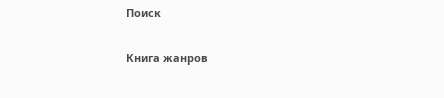Поиск

Книга жанров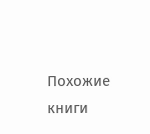Похожие книги